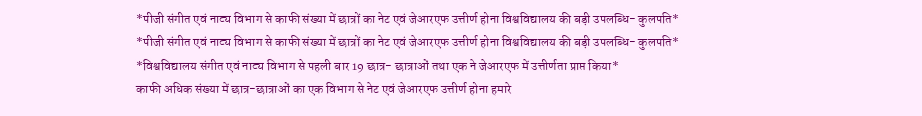*पीजी संगीत एवं नाट्य विभाग से काफी संख्या में छात्रों का नेट एवं जेआरएफ उत्तीर्ण होना विश्वविद्यालय की बड़ी उपलब्धि- कुलपति*
*पीजी संगीत एवं नाट्य विभाग से काफी संख्या में छात्रों का नेट एवं जेआरएफ उत्तीर्ण होना विश्वविद्यालय की बड़ी उपलब्धि- कुलपति*
*विश्वविद्यालय संगीत एवं नाट्य विभाग से पहली बार 19 छात्र- छात्राओं तथा एक ने जेआरएफ में उत्तीर्णता प्राप्त किया*
काफी अधिक संख्या में छात्र-छात्राओं का एक विभाग से नेट एवं जेआरएफ उत्तीर्ण होना हमारे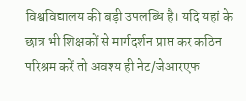विश्वविद्यालय की बड़ी उपलब्धि है। यदि यहां के छात्र भी शिक्षकों से मार्गदर्शन प्राप्त कर कठिन परिश्रम करें तो अवश्य ही नेट/जेआरएफ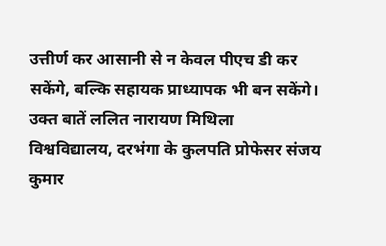उत्तीर्ण कर आसानी से न केवल पीएच डी कर सकेंगे, बल्कि सहायक प्राध्यापक भी बन सकेंगे। उक्त बातें ललित नारायण मिथिला विश्वविद्यालय, दरभंगा के कुलपति प्रोफेसर संजय कुमार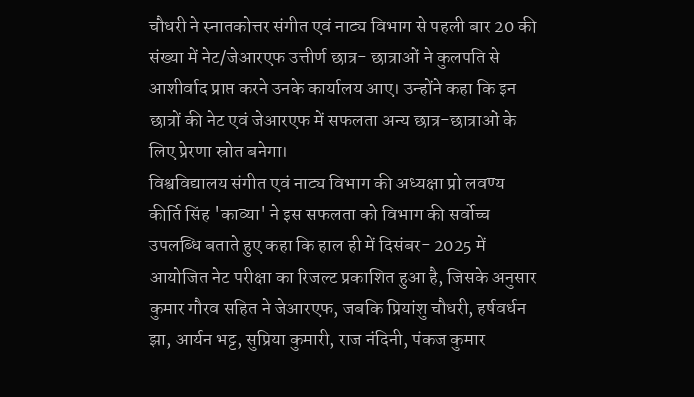चौधरी ने स्नातकोत्तर संगीत एवं नाट्य विभाग से पहली बार 20 की संख्या में नेट/जेआरएफ उत्तीर्ण छात्र- छात्राओं ने कुलपति से आशीर्वाद प्राप्त करने उनके कार्यालय आए। उन्होंने कहा कि इन छात्रों की नेट एवं जेआरएफ में सफलता अन्य छात्र-छात्राओं के लिए प्रेरणा स्रोत बनेगा।
विश्वविद्यालय संगीत एवं नाट्य विभाग की अध्यक्षा प्रो लवण्य कीर्ति सिंह 'काव्या' ने इस सफलता को विभाग की सर्वोच्च उपलब्धि बताते हुए कहा कि हाल ही में दिसंबर- 2025 में आयोजित नेट परीक्षा का रिजल्ट प्रकाशित हुआ है, जिसके अनुसार कुमार गौरव सहित ने जेआरएफ, जबकि प्रियांशु चौधरी, हर्षवर्धन झा, आर्यन भट्ट, सुप्रिया कुमारी, राज नंदिनी, पंकज कुमार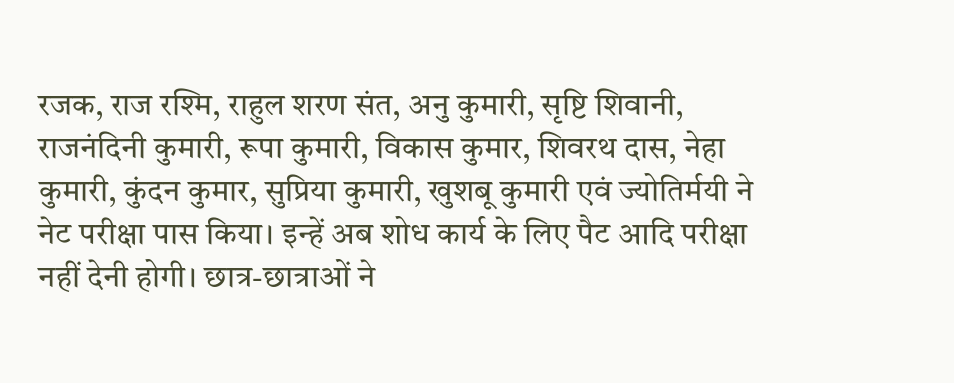रजक, राज रश्मि, राहुल शरण संत, अनु कुमारी, सृष्टि शिवानी, राजनंदिनी कुमारी, रूपा कुमारी, विकास कुमार, शिवरथ दास, नेहा कुमारी, कुंदन कुमार, सुप्रिया कुमारी, खुशबू कुमारी एवं ज्योतिर्मयी ने नेट परीक्षा पास किया। इन्हें अब शोध कार्य के लिए पैट आदि परीक्षा नहीं देनी होगी। छात्र-छात्राओं ने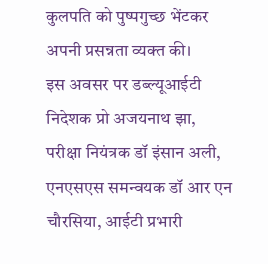कुलपति को पुष्पगुच्छ भेंटकर अपनी प्रसन्नता व्यक्त की।
इस अवसर पर डब्ल्यूआईटी निदेशक प्रो अजयनाथ झा, परीक्षा नियंत्रक डॉ इंसान अली, एनएसएस समन्वयक डॉ आर एन चौरसिया, आईटी प्रभारी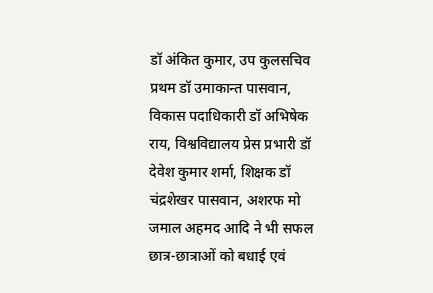डॉ अंकित कुमार, उप कुलसचिव प्रथम डॉ उमाकान्त पासवान, विकास पदाधिकारी डॉ अभिषेक राय, विश्वविद्यालय प्रेस प्रभारी डॉ देवेश कुमार शर्मा, शिक्षक डॉ चंद्रशेखर पासवान, अशरफ मो जमाल अहमद आदि ने भी सफल छात्र-छात्राओं को बधाई एवं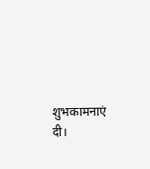शुभकामनाएं दी।